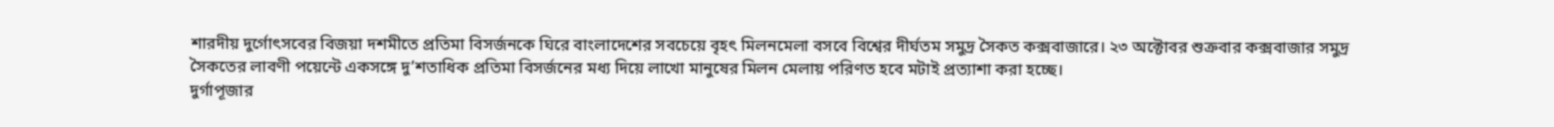শারদীয় দুর্গোৎসবের বিজয়া দশমীতে প্রতিমা বিসর্জনকে ঘিরে বাংলাদেশের সবচেয়ে বৃহৎ মিলনমেলা বসবে বিশ্বের দীর্ঘতম সমুদ্র সৈকত কক্সবাজারে। ২৩ অক্টোবর শুক্রবার কক্সবাজার সমুদ্র সৈকতের লাবণী পয়েন্টে একসঙ্গে দু’শতাধিক প্রতিমা বিসর্জনের মধ্য দিয়ে লাখো মানুষের মিলন মেলায় পরিণত হবে মটাই প্রত্যাশা করা হচ্ছে।
দুর্গাপূজার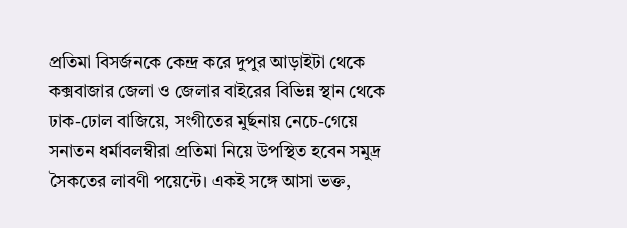প্রতিমা বিসর্জনকে কেন্দ্র করে দুপুর আড়াইটা থেকে কক্সবাজার জেলা ও জেলার বাইরের বিভিন্ন স্থান থেকে ঢাক-ঢোল বাজিয়ে, সংগীতের মুর্ছনায় নেচে-গেয়ে সনাতন ধর্মাবলম্বীরা প্রতিমা নিয়ে উপস্থিত হবেন সমুদ্র সৈকতের লাবণী পয়েন্টে। একই সঙ্গে আসা ভক্ত,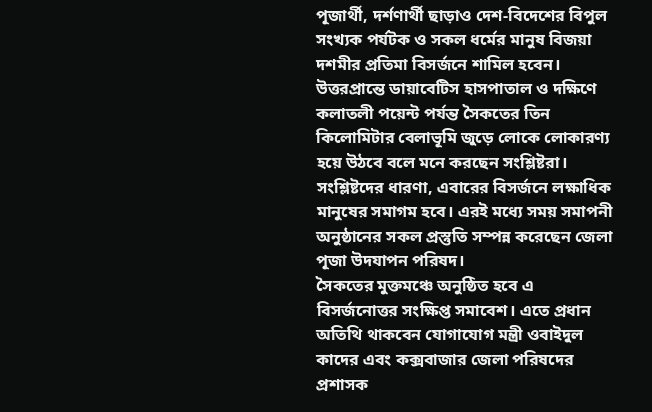পূজার্থী, দর্শণার্থী ছাড়াও দেশ-বিদেশের বিপুল সংখ্যক পর্যটক ও সকল ধর্মের মানুষ বিজয়া দশমীর প্রতিমা বিসর্জনে শামিল হবেন।
উত্তরপ্রান্তে ডায়াবেটিস হাসপাতাল ও দক্ষিণে কলাতলী পয়েন্ট পর্যন্ত সৈকতের তিন কিলোমিটার বেলাভূমি জুড়ে লোকে লোকারণ্য হয়ে উঠবে বলে মনে করছেন সংশ্লিষ্টরা।
সংশ্লিষ্টদের ধারণা, এবারের বিসর্জনে লক্ষাধিক মানুষের সমাগম হবে। এরই মধ্যে সময় সমাপনী অনুষ্ঠানের সকল প্রস্তুতি সম্পন্ন করেছেন জেলা পূজা উদযাপন পরিষদ।
সৈকতের মুক্তমঞ্চে অনুষ্ঠিত হবে এ বিসর্জনোত্তর সংক্ষিপ্ত সমাবেশ। এতে প্রধান অতিথি থাকবেন যোগাযোগ মন্ত্রী ওবাইদুল কাদের এবং কক্সবাজার জেলা পরিষদের প্রশাসক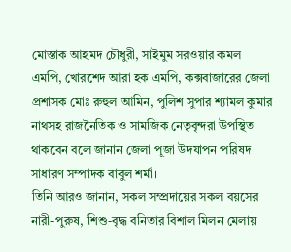মোস্তাক আহমদ চৌধুরী, সাইমুম সরওয়ার কমল এমপি, খোরশেদ আরা হক এমপি, কক্সবাজারের জেলা প্রশাসক মোঃ রুহুল আমিন, পুলিশ সুপার শ্যামল কুমার নাথসহ রাজনৈতিক ও সামজিক নেতৃবৃন্দরা উপস্থিত থাকবেন বলে জানান জেলা পূজা উদযাপন পরিষদ সাধারণ সম্পাদক বাবুল শর্মা।
তিনি আরও জানান, সকল সম্প্রদায়ের সকল বয়সের নারী-পুরুষ, শিশু-বৃদ্ধ বনিতার বিশাল মিলন মেলায়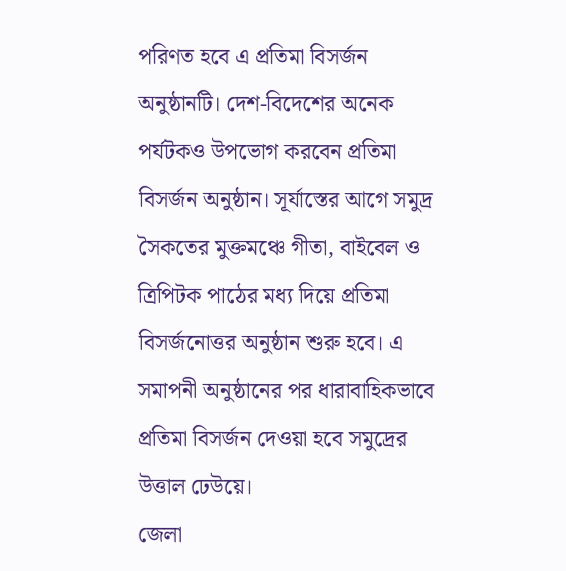পরিণত হবে এ প্রতিমা বিসর্জন অনুষ্ঠানটি। দেশ-বিদেশের অনেক পর্যটকও উপভোগ করবেন প্রতিমা বিসর্জন অনুষ্ঠান। সূর্যাস্তের আগে সমুদ্র সৈকতের মুক্তমঞ্চে গীতা, বাইবেল ও ত্রিপিটক পাঠের মধ্য দিয়ে প্রতিমা বিসর্জনোত্তর অনুষ্ঠান শুরু হবে। এ সমাপনী অনুষ্ঠানের পর ধারাবাহিকভাবে প্রতিমা বিসর্জন দেওয়া হবে সমুদ্রের উত্তাল ঢেউয়ে।
জেলা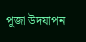পূজা উদযাপন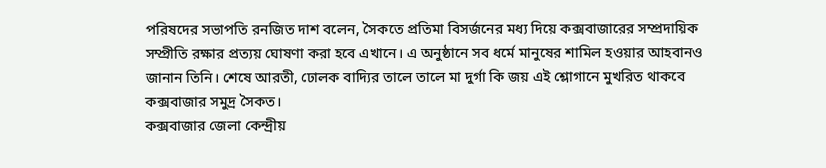পরিষদের সভাপতি রনজিত দাশ বলেন, সৈকতে প্রতিমা বিসর্জনের মধ্য দিয়ে কক্সবাজারের সম্প্রদায়িক সম্প্রীতি রক্ষার প্রত্যয় ঘোষণা করা হবে এখানে। এ অনুষ্ঠানে সব ধর্মে মানুষের শামিল হওয়ার আহবানও জানান তিনি। শেষে আরতী, ঢোলক বাদ্যির তালে তালে মা দুর্গা কি জয় এই শ্লোগানে মুখরিত থাকবে কক্সবাজার সমুদ্র সৈকত।
কক্সবাজার জেলা কেন্দ্রীয়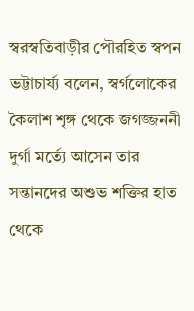স্বরস্বতিবাড়ীর পৌরহিত স্বপন ভট্টাচার্য্য বলেন, স্বর্গলোকের কৈলাশ শৃঙ্গ থেকে জগজ্জননী দুর্গা মর্ত্যে আসেন তার সন্তানদের অশুভ শক্তির হাত থেকে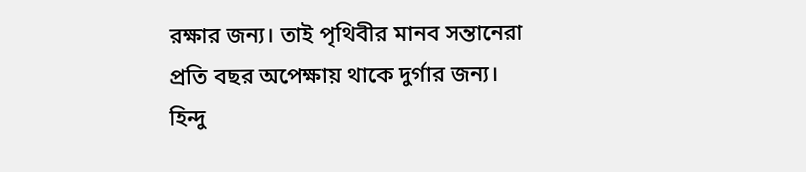রক্ষার জন্য। তাই পৃথিবীর মানব সন্তানেরা প্রতি বছর অপেক্ষায় থাকে দুর্গার জন্য।
হিন্দু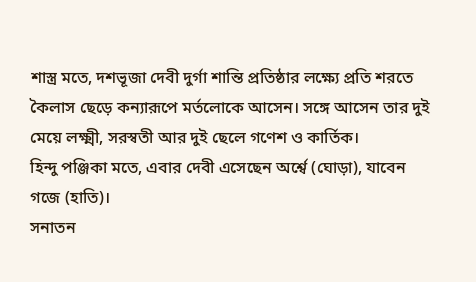শাস্ত্র মতে, দশভূজা দেবী দুর্গা শান্তি প্রতিষ্ঠার লক্ষ্যে প্রতি শরতে কৈলাস ছেড়ে কন্যারূপে মর্তলোকে আসেন। সঙ্গে আসেন তার দুই মেয়ে লক্ষ্মী, সরস্বতী আর দুই ছেলে গণেশ ও কার্তিক।
হিন্দু পঞ্জিকা মতে, এবার দেবী এসেছেন অর্শ্বে (ঘোড়া), যাবেন গজে (হাতি)।
সনাতন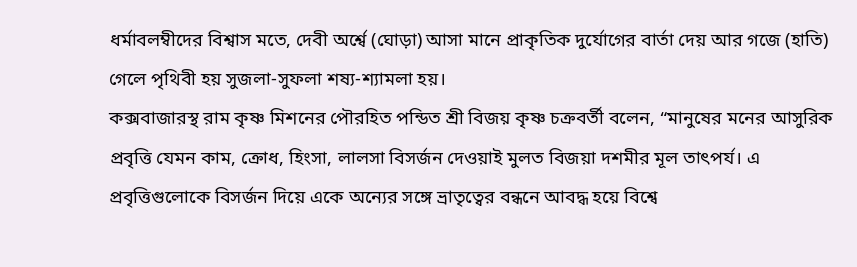ধর্মাবলম্বীদের বিশ্বাস মতে, দেবী অর্শ্বে (ঘোড়া) আসা মানে প্রাকৃতিক দুর্যোগের বার্তা দেয় আর গজে (হাতি) গেলে পৃথিবী হয় সুজলা-সুফলা শষ্য-শ্যামলা হয়।
কক্সবাজারস্থ রাম কৃষ্ণ মিশনের পৌরহিত পন্ডিত শ্রী বিজয় কৃষ্ণ চক্রবর্তী বলেন, “মানুষের মনের আসুরিক প্রবৃত্তি যেমন কাম, ক্রোধ, হিংসা, লালসা বিসর্জন দেওয়াই মুলত বিজয়া দশমীর মূল তাৎপর্য। এ প্রবৃত্তিগুলোকে বিসর্জন দিয়ে একে অন্যের সঙ্গে ভ্রাতৃত্বের বন্ধনে আবদ্ধ হয়ে বিশ্বে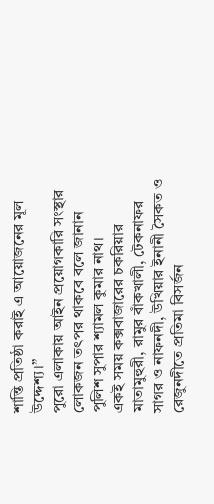শান্তি প্রতিষ্ঠা করাই এ আয়োজনের মূল উদ্দেশ্য।”
পুরো এলাকায় আইন প্রয়োগকারি সংস্থার লোকজন তৎপর থাকবে বলে জানান পুলিশ সুপার শ্যামল কুমার নাথ।
একই সময় কক্সবাজারের চকরিয়ার মাতামুহুরী, রামুর বাঁকখালী, টেকনাফর সাগর ও নাফনদী, উখিয়ার ইনানী সৈকত ও রেজুনদীতে প্রতিমা বিসর্জন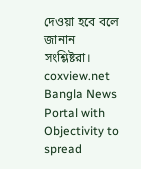দেওয়া হবে বলে জানান সংশ্লিষ্টরা।
coxview.net Bangla News Portal with Objectivity to spread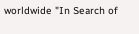worldwide "In Search of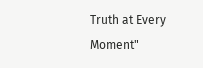Truth at Every Moment"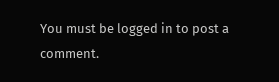You must be logged in to post a comment.